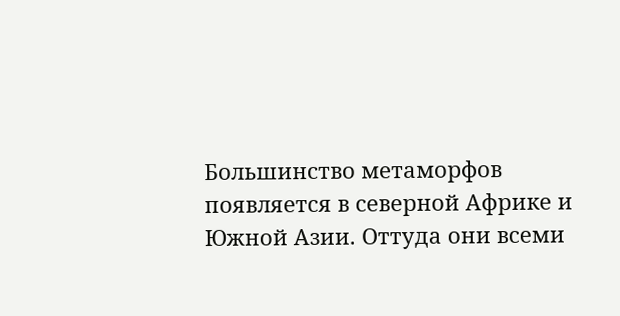Большинство метаморфов появляется в северной Африке и Южной Азии. Оттуда они всеми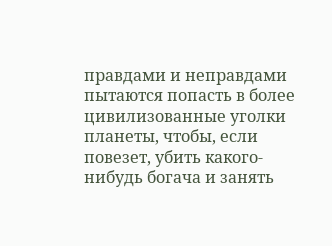правдами и неправдами пытаются попасть в более цивилизованные уголки планеты, чтобы, если повезет, убить какого-нибудь богача и занять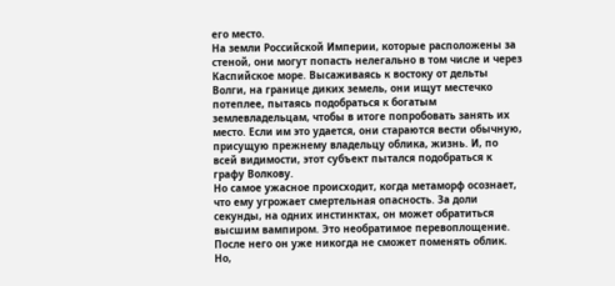его место.
На земли Российской Империи, которые расположены за стеной, они могут попасть нелегально в том числе и через Каспийское море. Высаживаясь к востоку от дельты Волги, на границе диких земель, они ищут местечко потеплее, пытаясь подобраться к богатым землевладельцам, чтобы в итоге попробовать занять их место. Если им это удается, они стараются вести обычную, присущую прежнему владельцу облика, жизнь. И, по всей видимости, этот субъект пытался подобраться к графу Волкову.
Но самое ужасное происходит, когда метаморф осознает, что ему угрожает смертельная опасность. За доли секунды, на одних инстинктах, он может обратиться высшим вампиром. Это необратимое перевоплощение. После него он уже никогда не сможет поменять облик. Но,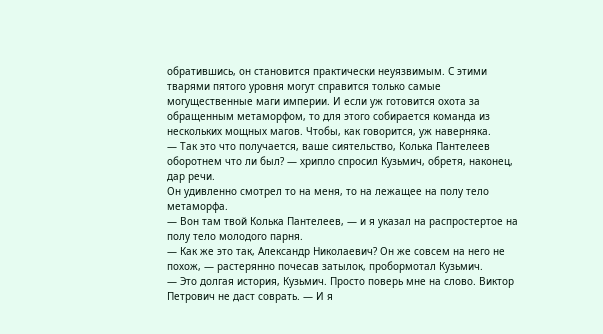обратившись, он становится практически неуязвимым. С этими тварями пятого уровня могут справится только самые могущественные маги империи. И если уж готовится охота за обращенным метаморфом, то для этого собирается команда из нескольких мощных магов. Чтобы, как говорится, уж наверняка.
— Так это что получается, ваше сиятельство, Колька Пантелеев оборотнем что ли был? — хрипло спросил Кузьмич, обретя, наконец, дар речи.
Он удивленно смотрел то на меня, то на лежащее на полу тело метаморфа.
— Вон там твой Колька Пантелеев, — и я указал на распростертое на полу тело молодого парня.
— Как же это так, Александр Николаевич? Он же совсем на него не похож, — растерянно почесав затылок, пробормотал Кузьмич.
— Это долгая история, Кузьмич. Просто поверь мне на слово. Виктор Петрович не даст соврать. — И я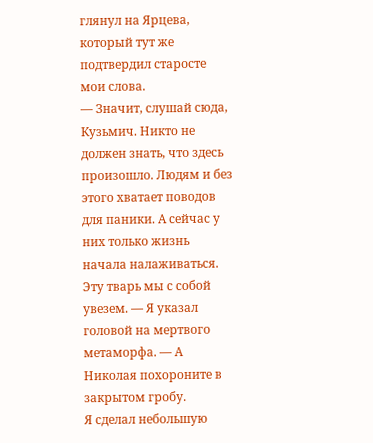глянул на Ярцева, который тут же подтвердил старосте мои слова.
— Значит, слушай сюда, Кузьмич. Никто не должен знать, что здесь произошло. Людям и без этого хватает поводов для паники. А сейчас у них только жизнь начала налаживаться. Эту тварь мы с собой увезем. — Я указал головой на мертвого метаморфа. — А Николая похороните в закрытом гробу.
Я сделал небольшую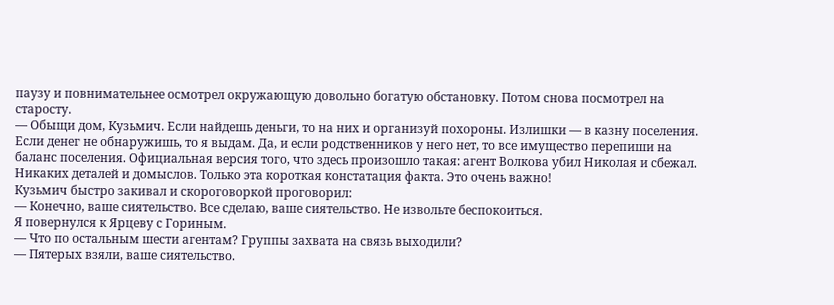паузу и повнимательнее осмотрел окружающую довольно богатую обстановку. Потом снова посмотрел на старосту.
— Обыщи дом, Кузьмич. Если найдешь деньги, то на них и организуй похороны. Излишки — в казну поселения. Если денег не обнаружишь, то я выдам. Да, и если родственников у него нет, то все имущество перепиши на баланс поселения. Официальная версия того, что здесь произошло такая: агент Волкова убил Николая и сбежал. Никаких деталей и домыслов. Только эта короткая констатация факта. Это очень важно!
Кузьмич быстро закивал и скороговоркой проговорил:
— Конечно, ваше сиятельство. Все сделаю, ваше сиятельство. Не извольте беспокоиться.
Я повернулся к Ярцеву с Гориным.
— Что по остальным шести агентам? Группы захвата на связь выходили?
— Пятерых взяли, ваше сиятельство.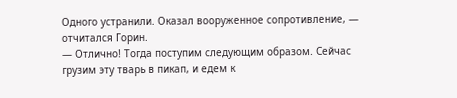Одного устранили. Оказал вооруженное сопротивление, — отчитался Горин.
— Отлично! Тогда поступим следующим образом. Сейчас грузим эту тварь в пикап, и едем к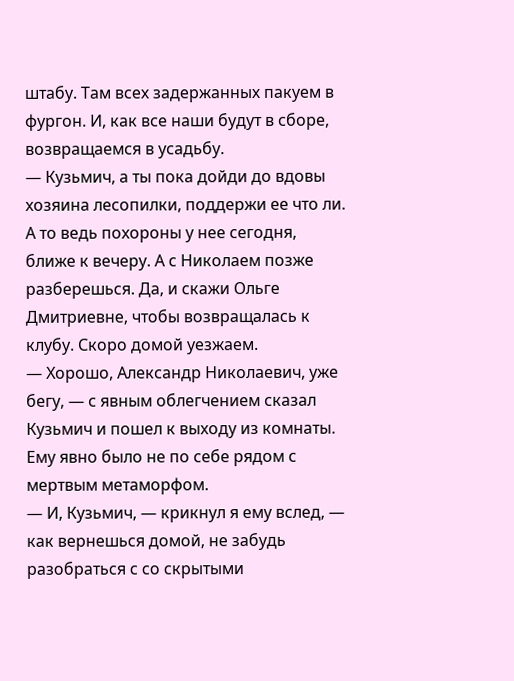штабу. Там всех задержанных пакуем в фургон. И, как все наши будут в сборе, возвращаемся в усадьбу.
— Кузьмич, а ты пока дойди до вдовы хозяина лесопилки, поддержи ее что ли. А то ведь похороны у нее сегодня, ближе к вечеру. А с Николаем позже разберешься. Да, и скажи Ольге Дмитриевне, чтобы возвращалась к клубу. Скоро домой уезжаем.
— Хорошо, Александр Николаевич, уже бегу, — с явным облегчением сказал Кузьмич и пошел к выходу из комнаты. Ему явно было не по себе рядом с мертвым метаморфом.
— И, Кузьмич, — крикнул я ему вслед, — как вернешься домой, не забудь разобраться с со скрытыми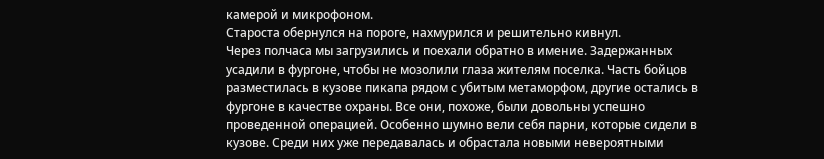камерой и микрофоном.
Староста обернулся на пороге, нахмурился и решительно кивнул.
Через полчаса мы загрузились и поехали обратно в имение. Задержанных усадили в фургоне, чтобы не мозолили глаза жителям поселка. Часть бойцов разместилась в кузове пикапа рядом с убитым метаморфом, другие остались в фургоне в качестве охраны. Все они, похоже, были довольны успешно проведенной операцией. Особенно шумно вели себя парни, которые сидели в кузове. Среди них уже передавалась и обрастала новыми невероятными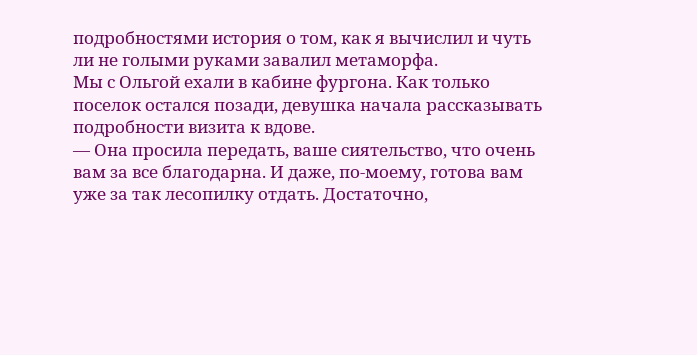подробностями история о том, как я вычислил и чуть ли не голыми руками завалил метаморфа.
Мы с Ольгой ехали в кабине фургона. Как только поселок остался позади, девушка начала рассказывать подробности визита к вдове.
— Она просила передать, ваше сиятельство, что очень вам за все благодарна. И даже, по-моему, готова вам уже за так лесопилку отдать. Достаточно,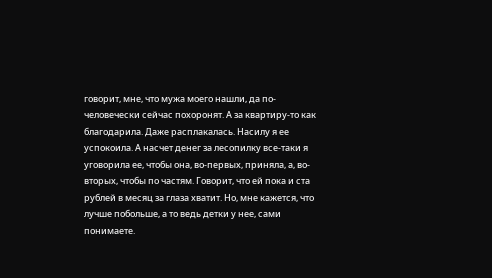говорит, мне, что мужа моего нашли, да по-человечески сейчас похоронят. А за квартиру-то как благодарила. Даже расплакалась. Насилу я ее успокоила. А насчет денег за лесопилку все-таки я уговорила ее, чтобы она, во-первых, приняла, а, во-вторых, чтобы по частям. Говорит, что ей пока и ста рублей в месяц за глаза хватит. Но, мне кажется, что лучше побольше, а то ведь детки у нее, сами понимаете.